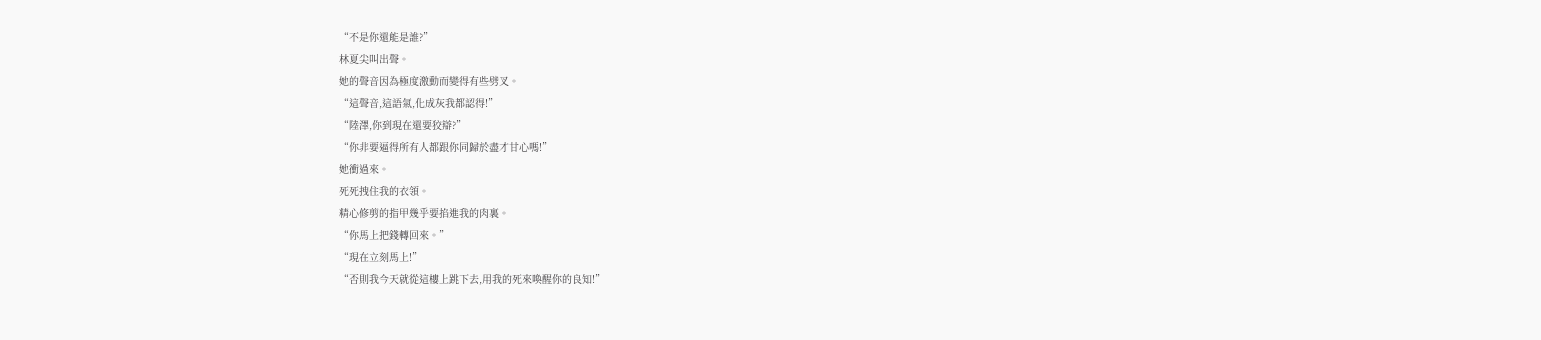“不是你還能是誰?”
林夏尖叫出聲。
她的聲音因為極度激動而變得有些劈叉。
“這聲音,這語氣,化成灰我都認得!”
“陸澤,你到現在還要狡辯?”
“你非要逼得所有人都跟你同歸於盡才甘心嗎!”
她衝過來。
死死拽住我的衣領。
精心修剪的指甲幾乎要掐進我的肉裏。
“你馬上把錢轉回來。”
“現在立刻馬上!”
“否則我今天就從這樓上跳下去,用我的死來喚醒你的良知!”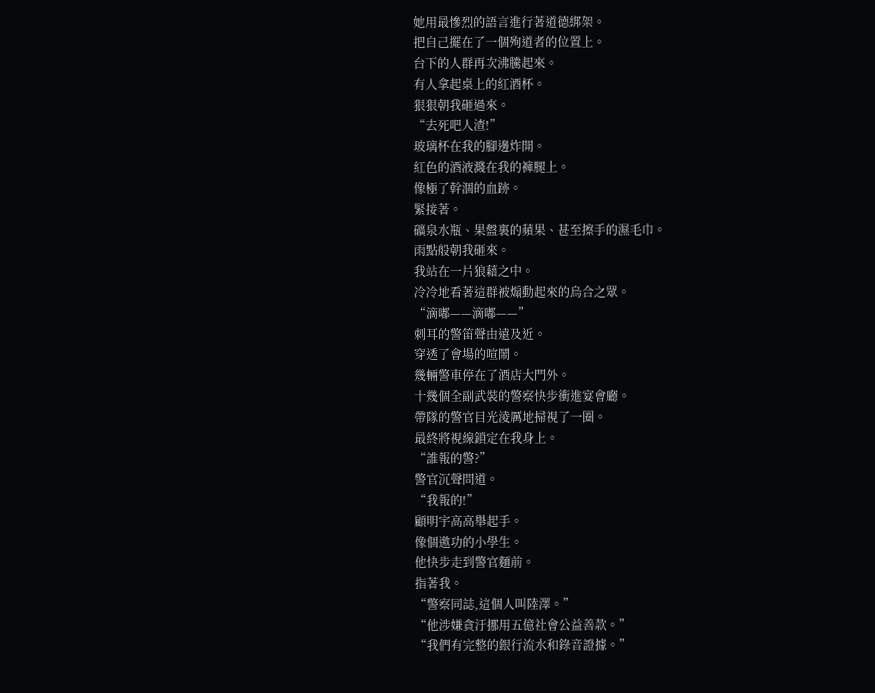她用最慘烈的語言進行著道德綁架。
把自己擺在了一個殉道者的位置上。
台下的人群再次沸騰起來。
有人拿起桌上的紅酒杯。
狠狠朝我砸過來。
“去死吧人渣!”
玻璃杯在我的腳邊炸開。
紅色的酒液濺在我的褲腿上。
像極了幹涸的血跡。
緊接著。
礦泉水瓶、果盤裏的蘋果、甚至擦手的濕毛巾。
雨點般朝我砸來。
我站在一片狼藉之中。
冷冷地看著這群被煽動起來的烏合之眾。
“滴嘟——滴嘟——”
刺耳的警笛聲由遠及近。
穿透了會場的喧鬧。
幾輛警車停在了酒店大門外。
十幾個全副武裝的警察快步衝進宴會廳。
帶隊的警官目光淩厲地掃視了一圈。
最終將視線鎖定在我身上。
“誰報的警?”
警官沉聲問道。
“我報的!”
顧明宇高高舉起手。
像個邀功的小學生。
他快步走到警官麵前。
指著我。
“警察同誌,這個人叫陸澤。”
“他涉嫌貪汙挪用五億社會公益善款。”
“我們有完整的銀行流水和錄音證據。”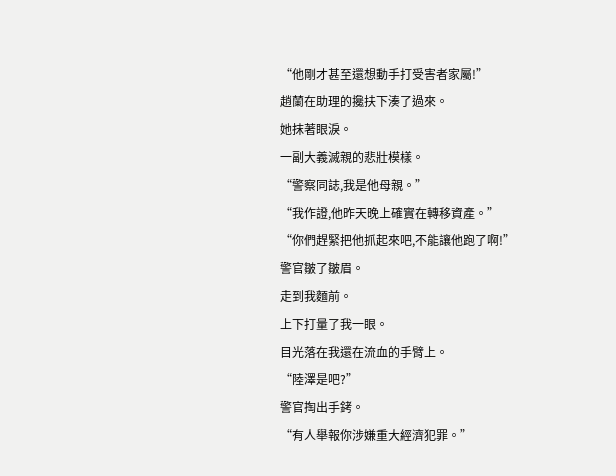“他剛才甚至還想動手打受害者家屬!”
趙蘭在助理的攙扶下湊了過來。
她抹著眼淚。
一副大義滅親的悲壯模樣。
“警察同誌,我是他母親。”
“我作證,他昨天晚上確實在轉移資產。”
“你們趕緊把他抓起來吧,不能讓他跑了啊!”
警官皺了皺眉。
走到我麵前。
上下打量了我一眼。
目光落在我還在流血的手臂上。
“陸澤是吧?”
警官掏出手銬。
“有人舉報你涉嫌重大經濟犯罪。”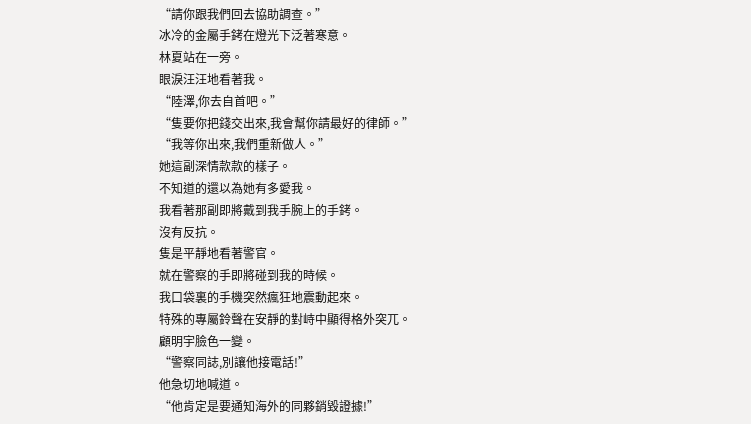“請你跟我們回去協助調查。”
冰冷的金屬手銬在燈光下泛著寒意。
林夏站在一旁。
眼淚汪汪地看著我。
“陸澤,你去自首吧。”
“隻要你把錢交出來,我會幫你請最好的律師。”
“我等你出來,我們重新做人。”
她這副深情款款的樣子。
不知道的還以為她有多愛我。
我看著那副即將戴到我手腕上的手銬。
沒有反抗。
隻是平靜地看著警官。
就在警察的手即將碰到我的時候。
我口袋裏的手機突然瘋狂地震動起來。
特殊的專屬鈴聲在安靜的對峙中顯得格外突兀。
顧明宇臉色一變。
“警察同誌,別讓他接電話!”
他急切地喊道。
“他肯定是要通知海外的同夥銷毀證據!”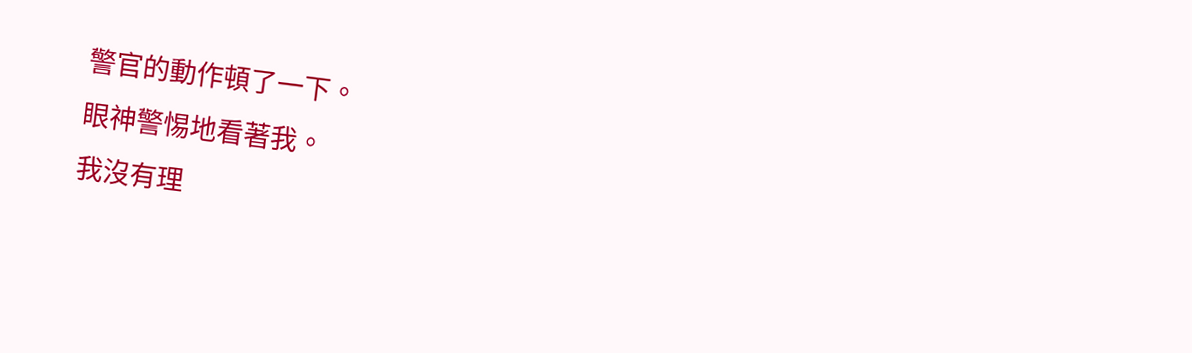警官的動作頓了一下。
眼神警惕地看著我。
我沒有理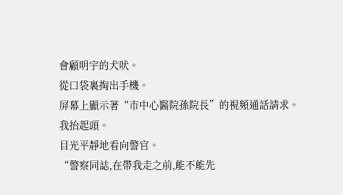會顧明宇的犬吠。
從口袋裏掏出手機。
屏幕上顯示著“市中心醫院孫院長”的視頻通話請求。
我抬起頭。
目光平靜地看向警官。
“警察同誌,在帶我走之前,能不能先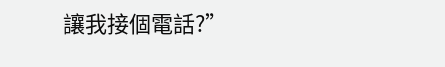讓我接個電話?”